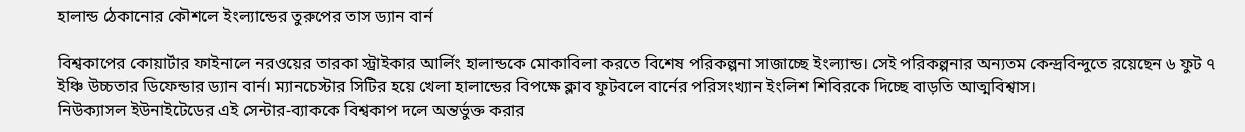হালান্ড ঠেকানোর কৌশলে ইংল্যান্ডের তুরুপের তাস ড্যান বার্ন

বিশ্বকাপের কোয়ার্টার ফাইনালে নরওয়ের তারকা স্ট্রাইকার আর্লিং হালান্ডকে মোকাবিলা করতে বিশেষ পরিকল্পনা সাজাচ্ছে ইংল্যান্ড। সেই পরিকল্পনার অন্যতম কেন্দ্রবিন্দুতে রয়েছেন ৬ ফুট ৭ ইঞ্চি উচ্চতার ডিফেন্ডার ড্যান বার্ন। ম্যানচেস্টার সিটির হয়ে খেলা হালান্ডের বিপক্ষে ক্লাব ফুটবলে বার্নের পরিসংখ্যান ইংলিশ শিবিরকে দিচ্ছে বাড়তি আত্মবিশ্বাস।
নিউক্যাসল ইউনাইটেডের এই সেন্টার-ব্যাককে বিশ্বকাপ দলে অন্তর্ভুক্ত করার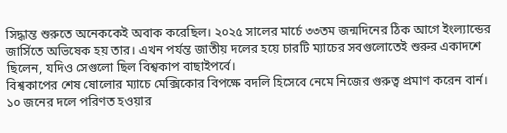সিদ্ধান্ত শুরুতে অনেককেই অবাক করেছিল। ২০২৫ সালের মার্চে ৩৩তম জন্মদিনের ঠিক আগে ইংল্যান্ডের জার্সিতে অভিষেক হয় তার। এখন পর্যন্ত জাতীয় দলের হয়ে চারটি ম্যাচের সবগুলোতেই শুরুর একাদশে ছিলেন, যদিও সেগুলো ছিল বিশ্বকাপ বাছাইপর্বে।
বিশ্বকাপের শেষ ষোলোর ম্যাচে মেক্সিকোর বিপক্ষে বদলি হিসেবে নেমে নিজের গুরুত্ব প্রমাণ করেন বার্ন। ১০ জনের দলে পরিণত হওয়ার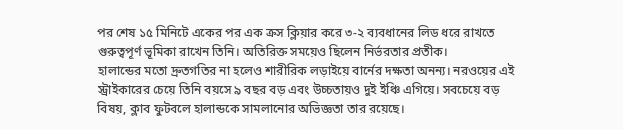পর শেষ ১৫ মিনিটে একের পর এক ক্রস ক্লিয়ার করে ৩-২ ব্যবধানের লিড ধরে রাখতে গুরুত্বপূর্ণ ভূমিকা রাখেন তিনি। অতিরিক্ত সময়েও ছিলেন নির্ভরতার প্রতীক।
হালান্ডের মতো দ্রুতগতির না হলেও শারীরিক লড়াইয়ে বার্নের দক্ষতা অনন্য। নরওয়ের এই স্ট্রাইকারের চেয়ে তিনি বয়সে ৯ বছর বড় এবং উচ্চতায়ও দুই ইঞ্চি এগিয়ে। সবচেয়ে বড় বিষয়, ক্লাব ফুটবলে হালান্ডকে সামলানোর অভিজ্ঞতা তার রয়েছে।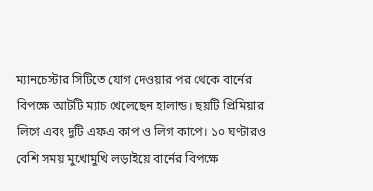ম্যানচেস্টার সিটিতে যোগ দেওয়ার পর থেকে বার্নের বিপক্ষে আটটি ম্যাচ খেলেছেন হালান্ড। ছয়টি প্রিমিয়ার লিগে এবং দুটি এফএ কাপ ও লিগ কাপে। ১০ ঘণ্টারও বেশি সময় মুখোমুখি লড়াইয়ে বার্নের বিপক্ষে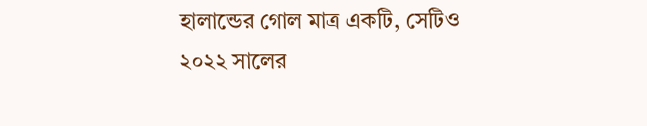হালান্ডের গোল মাত্র একটি, সেটিও ২০২২ সালের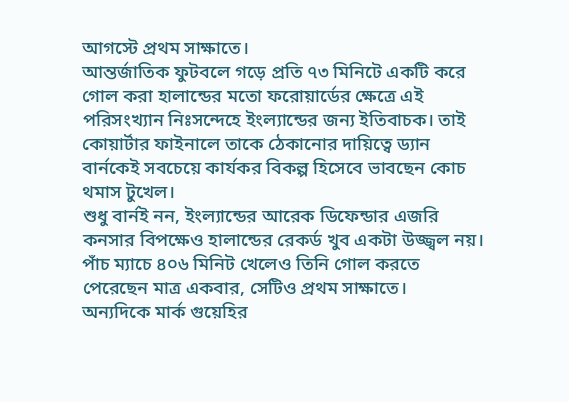আগস্টে প্রথম সাক্ষাতে।
আন্তর্জাতিক ফুটবলে গড়ে প্রতি ৭৩ মিনিটে একটি করে গোল করা হালান্ডের মতো ফরোয়ার্ডের ক্ষেত্রে এই পরিসংখ্যান নিঃসন্দেহে ইংল্যান্ডের জন্য ইতিবাচক। তাই কোয়ার্টার ফাইনালে তাকে ঠেকানোর দায়িত্বে ড্যান বার্নকেই সবচেয়ে কার্যকর বিকল্প হিসেবে ভাবছেন কোচ থমাস টুখেল।
শুধু বার্নই নন, ইংল্যান্ডের আরেক ডিফেন্ডার এজরি কনসার বিপক্ষেও হালান্ডের রেকর্ড খুব একটা উজ্জ্বল নয়। পাঁচ ম্যাচে ৪০৬ মিনিট খেলেও তিনি গোল করতে পেরেছেন মাত্র একবার, সেটিও প্রথম সাক্ষাতে।
অন্যদিকে মার্ক গুয়েহির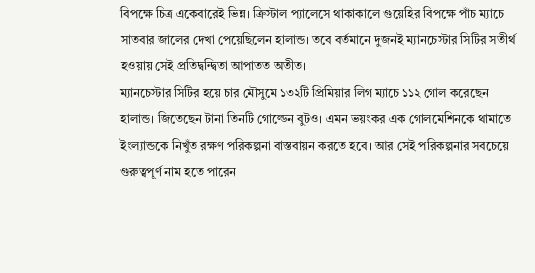বিপক্ষে চিত্র একেবারেই ভিন্ন। ক্রিস্টাল প্যালেসে থাকাকালে গুয়েহির বিপক্ষে পাঁচ ম্যাচে সাতবার জালের দেখা পেয়েছিলেন হালান্ড। তবে বর্তমানে দুজনই ম্যানচেস্টার সিটির সতীর্থ হওয়ায় সেই প্রতিদ্বন্দ্বিতা আপাতত অতীত।
ম্যানচেস্টার সিটির হয়ে চার মৌসুমে ১৩২টি প্রিমিয়ার লিগ ম্যাচে ১১২ গোল করেছেন হালান্ড। জিতেছেন টানা তিনটি গোল্ডেন বুটও। এমন ভয়ংকর এক গোলমেশিনকে থামাতে ইংল্যান্ডকে নিখুঁত রক্ষণ পরিকল্পনা বাস্তবায়ন করতে হবে। আর সেই পরিকল্পনার সবচেয়ে গুরুত্বপূর্ণ নাম হতে পারেন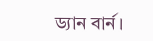ড্যান বার্ন।